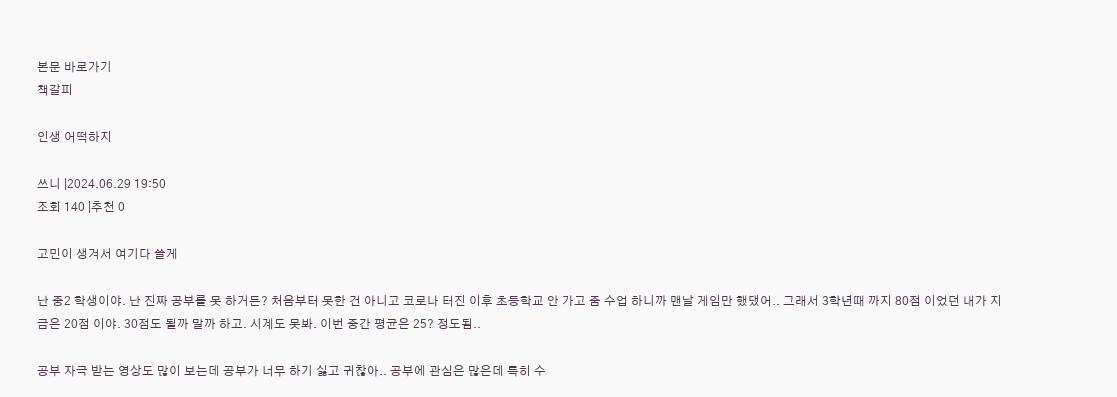본문 바로가기
책갈피

인생 어떡하지

쓰니 |2024.06.29 19:50
조회 140 |추천 0

고민이 생겨서 여기다 쓸게

난 중2 학생이야. 난 진짜 공부를 못 하거든? 처음부터 못한 건 아니고 코로나 터진 이후 초등학교 안 가고 줌 수업 하니까 맨날 게임만 했댔어.. 그래서 3학년때 까지 80점 이었던 내가 지금은 20점 이야. 30점도 될까 말까 하고. 시계도 못봐. 이번 중간 평균은 25? 정도됨..

공부 자극 받는 영상도 많이 보는데 공부가 너무 하기 싫고 귀찮아.. 공부에 관심은 많은데 특히 수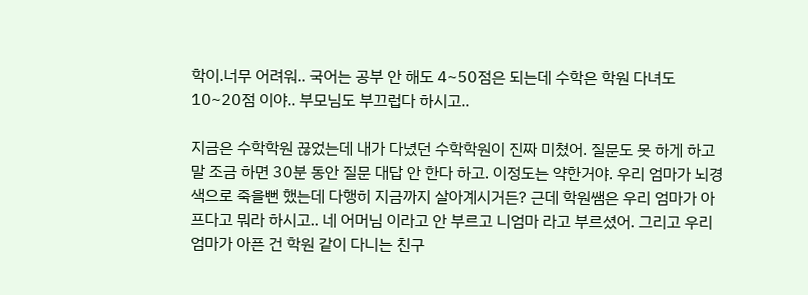학이.너무 어려워.. 국어는 공부 안 해도 4~50점은 되는데 수학은 학원 다녀도 10~20점 이야.. 부모님도 부끄럽다 하시고..

지금은 수학학원 끊었는데 내가 다녔던 수학학원이 진짜 미쳤어. 질문도 못 하게 하고 말 조금 하면 30분 동안 질문 대답 안 한다 하고. 이정도는 약한거야. 우리 엄마가 뇌경색으로 죽을뻔 했는데 다행히 지금까지 살아계시거든? 근데 학원쌤은 우리 엄마가 아프다고 뭐라 하시고.. 네 어머님 이라고 안 부르고 니엄마 라고 부르셨어. 그리고 우리 엄마가 아픈 건 학원 같이 다니는 친구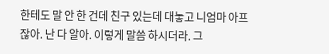한테도 말 안 한 건데 친구 있는데 대놓고 니엄마 아프잖아. 난 다 알아. 이렇게 말씀 하시더라. 그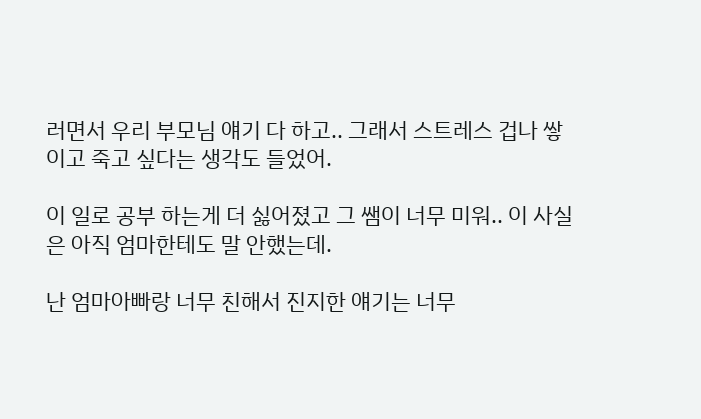러면서 우리 부모님 얘기 다 하고.. 그래서 스트레스 겁나 쌓이고 죽고 싶다는 생각도 들었어.

이 일로 공부 하는게 더 싫어졌고 그 쌤이 너무 미워.. 이 사실은 아직 엄마한테도 말 안했는데.

난 엄마아빠랑 너무 친해서 진지한 얘기는 너무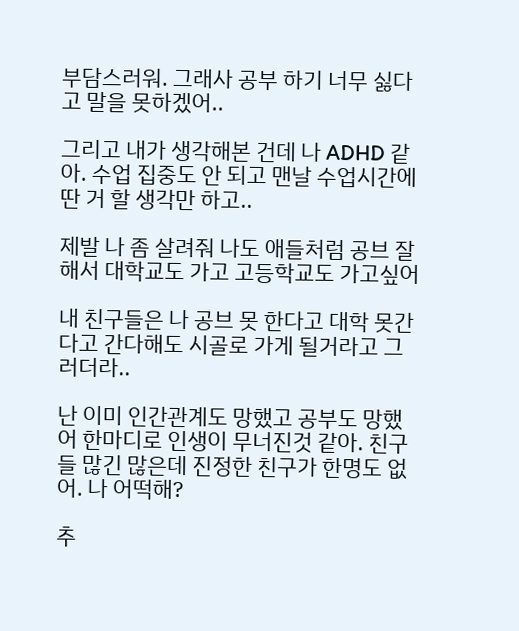부담스러워. 그래사 공부 하기 너무 싫다고 말을 못하겠어..

그리고 내가 생각해본 건데 나 ADHD 같아. 수업 집중도 안 되고 맨날 수업시간에 딴 거 할 생각만 하고..

제발 나 좀 살려줘 나도 애들처럼 공브 잘 해서 대학교도 가고 고등학교도 가고싶어

내 친구들은 나 공브 못 한다고 대학 못간다고 간다해도 시골로 가게 될거라고 그러더라..

난 이미 인간관계도 망했고 공부도 망했어 한마디로 인생이 무너진것 같아. 친구들 많긴 많은데 진정한 친구가 한명도 없어. 나 어떡해?

추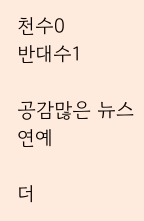천수0
반대수1

공감많은 뉴스 연예

더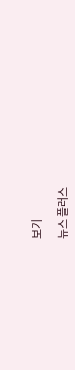보기

뉴스 플러스